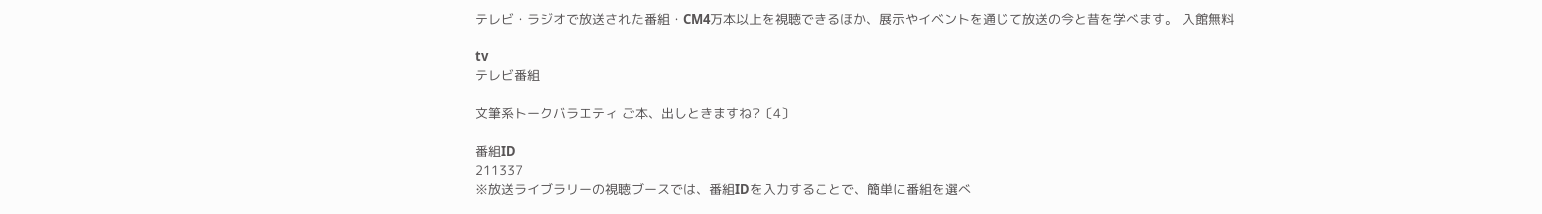テレビ・ラジオで放送された番組・CM4万本以上を視聴できるほか、展示やイベントを通じて放送の今と昔を学べます。 入館無料

tv
テレビ番組

文筆系トークバラエティ ご本、出しときますね?〔4〕

番組ID
211337
※放送ライブラリーの視聴ブースでは、番組IDを入力することで、簡単に番組を選べ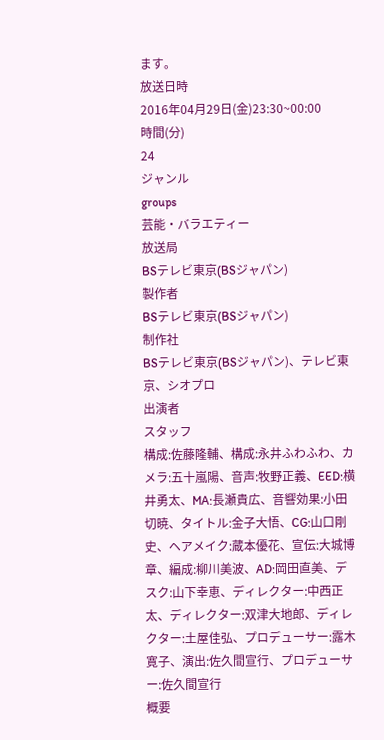ます。
放送日時
2016年04月29日(金)23:30~00:00
時間(分)
24
ジャンル
groups
芸能・バラエティー
放送局
BSテレビ東京(BSジャパン)
製作者
BSテレビ東京(BSジャパン)
制作社
BSテレビ東京(BSジャパン)、テレビ東京、シオプロ
出演者
スタッフ
構成:佐藤隆輔、構成:永井ふわふわ、カメラ:五十嵐陽、音声:牧野正義、EED:横井勇太、MA:長瀬貴広、音響効果:小田切暁、タイトル:金子大悟、CG:山口剛史、ヘアメイク:蔵本優花、宣伝:大城博章、編成:柳川美波、AD:岡田直美、デスク:山下幸恵、ディレクター:中西正太、ディレクター:双津大地郎、ディレクター:土屋佳弘、プロデューサー:露木寛子、演出:佐久間宣行、プロデューサー:佐久間宣行
概要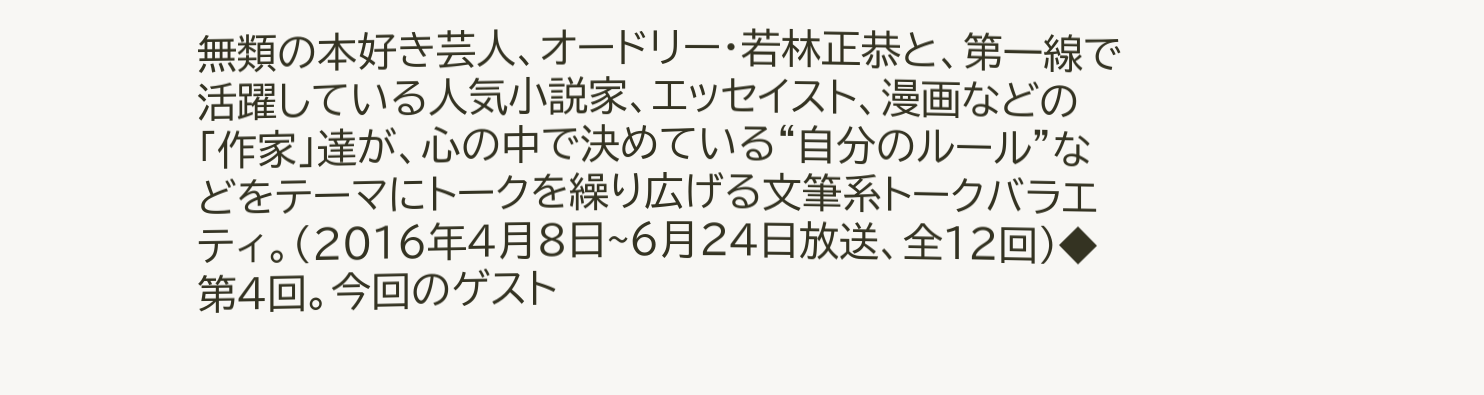無類の本好き芸人、オードリー・若林正恭と、第一線で活躍している人気小説家、エッセイスト、漫画などの「作家」達が、心の中で決めている“自分のルール”などをテーマにトークを繰り広げる文筆系トークバラエティ。(2016年4月8日~6月24日放送、全12回)◆第4回。今回のゲスト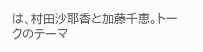は、村田沙耶香と加藤千恵。トークのテーマ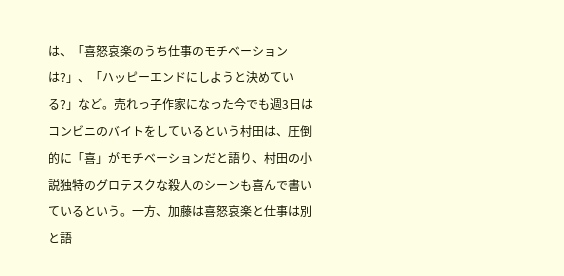は、「喜怒哀楽のうち仕事のモチベーションは?」、「ハッピーエンドにしようと決めている?」など。売れっ子作家になった今でも週3日はコンビニのバイトをしているという村田は、圧倒的に「喜」がモチベーションだと語り、村田の小説独特のグロテスクな殺人のシーンも喜んで書いているという。一方、加藤は喜怒哀楽と仕事は別と語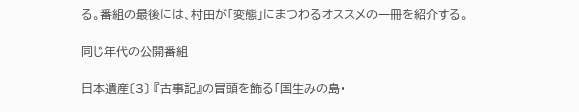る。番組の最後には、村田が「変態」にまつわるオススメの一冊を紹介する。

同じ年代の公開番組

日本遺産〔3〕 『古事記』の冒頭を飾る「国生みの島・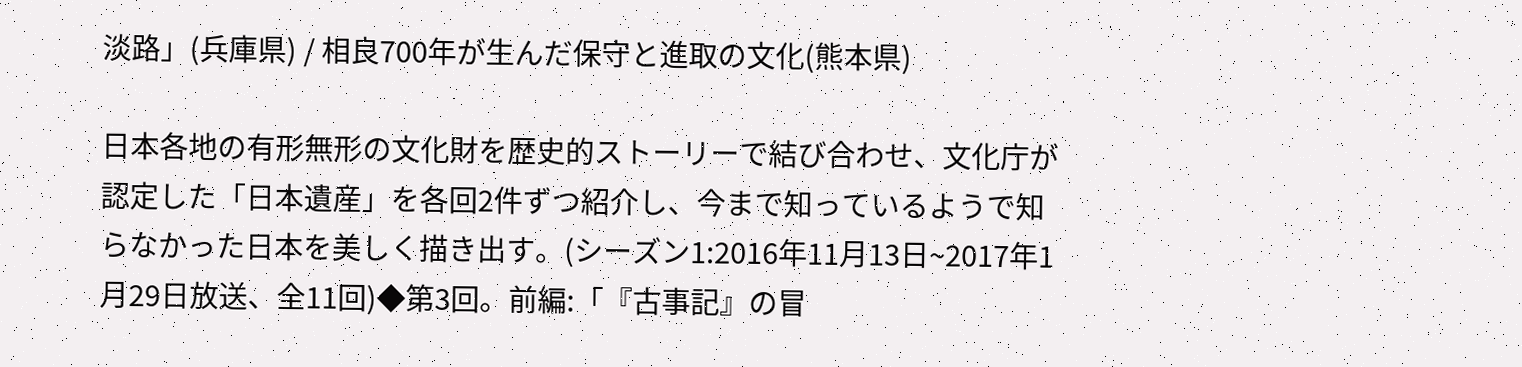淡路」(兵庫県) / 相良700年が生んだ保守と進取の文化(熊本県)

日本各地の有形無形の文化財を歴史的ストーリーで結び合わせ、文化庁が認定した「日本遺産」を各回2件ずつ紹介し、今まで知っているようで知らなかった日本を美しく描き出す。(シーズン1:2016年11月13日~2017年1月29日放送、全11回)◆第3回。前編:「『古事記』の冒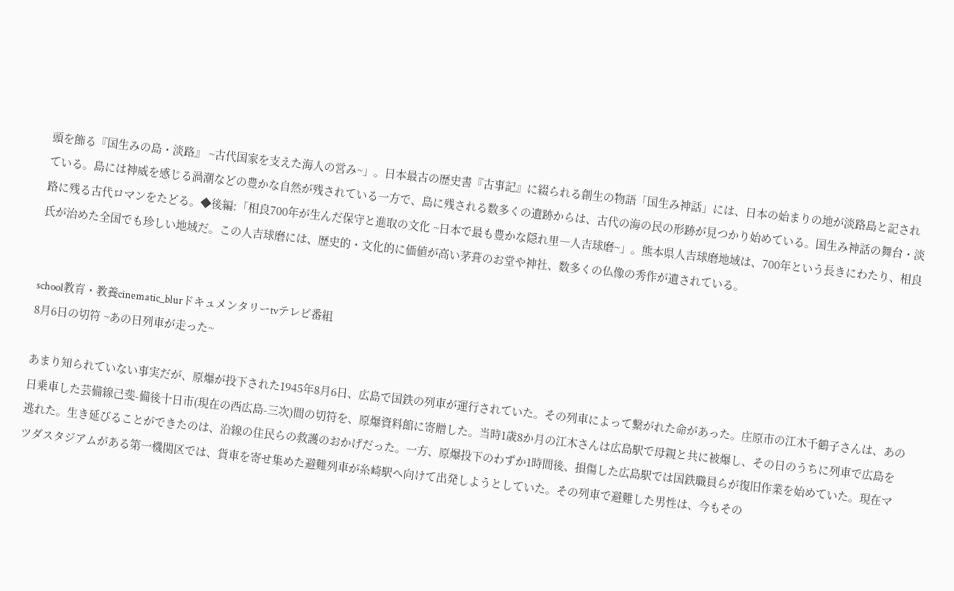頭を飾る『国生みの島・淡路』 ~古代国家を支えた海人の営み~」。日本最古の歴史書『古事記』に綴られる創生の物語「国生み神話」には、日本の始まりの地が淡路島と記されている。島には神威を感じる渦潮などの豊かな自然が残されている一方で、島に残される数多くの遺跡からは、古代の海の民の形跡が見つかり始めている。国生み神話の舞台・淡路に残る古代ロマンをたどる。◆後編:「相良700年が生んだ保守と進取の文化 ~日本で最も豊かな隠れ里―人吉球磨~」。熊本県人吉球磨地域は、700年という長きにわたり、相良氏が治めた全国でも珍しい地域だ。この人吉球磨には、歴史的・文化的に価値が高い茅葺のお堂や神社、数多くの仏像の秀作が遺されている。


school教育・教養cinematic_blurドキュメンタリーtvテレビ番組
8月6日の切符 ~あの日列車が走った~

あまり知られていない事実だが、原爆が投下された1945年8月6日、広島で国鉄の列車が運行されていた。その列車によって繋がれた命があった。庄原市の江木千鶴子さんは、あの日乗車した芸備線己斐-備後十日市(現在の西広島-三次)間の切符を、原爆資料館に寄贈した。当時1歳8か月の江木さんは広島駅で母親と共に被爆し、その日のうちに列車で広島を逃れた。生き延びることができたのは、沿線の住民らの救護のおかげだった。一方、原爆投下のわずか1時間後、損傷した広島駅では国鉄職員らが復旧作業を始めていた。現在マツダスタジアムがある第一機関区では、貨車を寄せ集めた避難列車が糸崎駅へ向けて出発しようとしていた。その列車で避難した男性は、今もその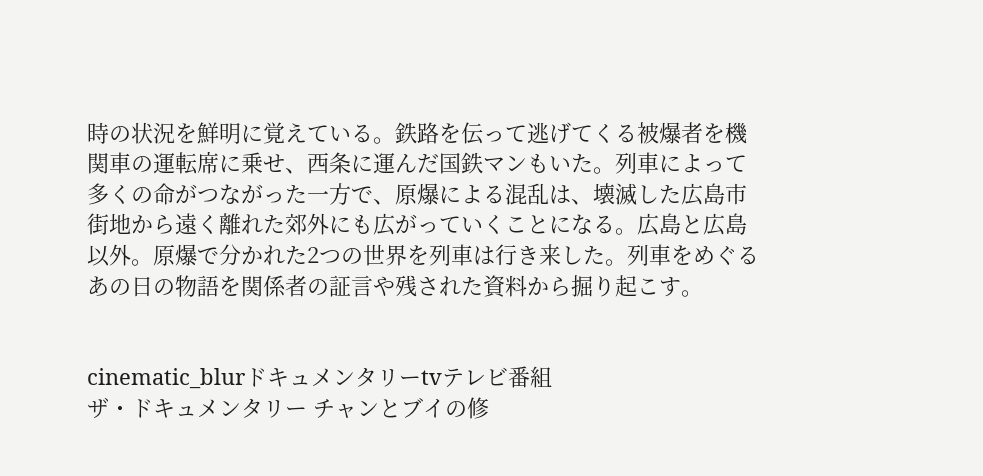時の状況を鮮明に覚えている。鉄路を伝って逃げてくる被爆者を機関車の運転席に乗せ、西条に運んだ国鉄マンもいた。列車によって多くの命がつながった一方で、原爆による混乱は、壊滅した広島市街地から遠く離れた郊外にも広がっていくことになる。広島と広島以外。原爆で分かれた2つの世界を列車は行き来した。列車をめぐるあの日の物語を関係者の証言や残された資料から掘り起こす。


cinematic_blurドキュメンタリーtvテレビ番組
ザ・ドキュメンタリー チャンとブイの修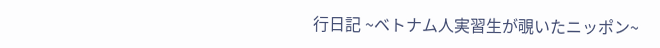行日記 ~ベトナム人実習生が覗いたニッポン~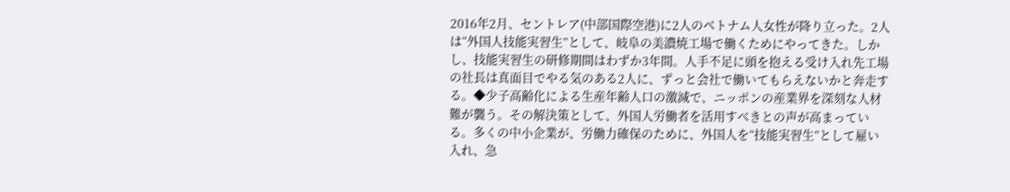2016年2月、セントレア(中部国際空港)に2人のベトナム人女性が降り立った。2人は“外国人技能実習生”として、岐阜の美濃焼工場で働くためにやってきた。しかし、技能実習生の研修期間はわずか3年間。人手不足に頭を抱える受け入れ先工場の社長は真面目でやる気のある2人に、ずっと会社で働いてもらえないかと奔走する。◆少子高齢化による生産年齢人口の激減で、ニッポンの産業界を深刻な人材難が襲う。その解決策として、外国人労働者を活用すべきとの声が高まっている。多くの中小企業が、労働力確保のために、外国人を“技能実習生”として雇い入れ、急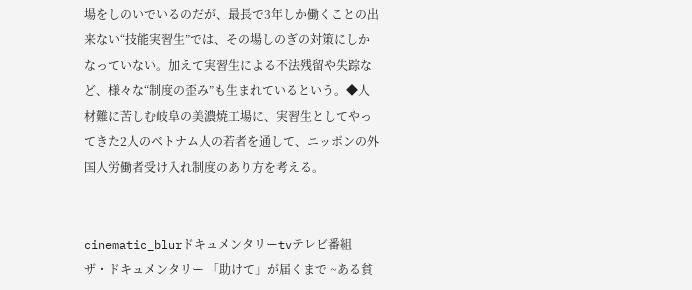場をしのいでいるのだが、最長で3年しか働くことの出来ない“技能実習生”では、その場しのぎの対策にしかなっていない。加えて実習生による不法残留や失踪など、様々な“制度の歪み”も生まれているという。◆人材難に苦しむ岐阜の美濃焼工場に、実習生としてやってきた2人のベトナム人の若者を通して、ニッポンの外国人労働者受け入れ制度のあり方を考える。


cinematic_blurドキュメンタリーtvテレビ番組
ザ・ドキュメンタリー 「助けて」が届くまで ~ある貧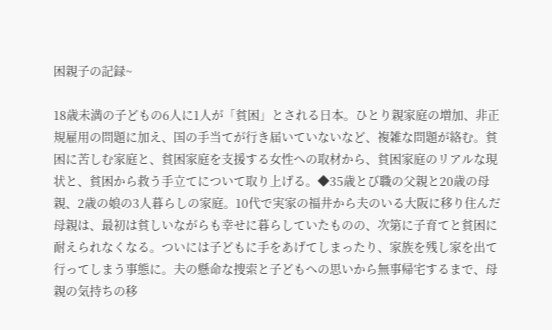困親子の記録~

18歳未満の子どもの6人に1人が「貧困」とされる日本。ひとり親家庭の増加、非正規雇用の問題に加え、国の手当てが行き届いていないなど、複雑な問題が絡む。貧困に苦しむ家庭と、貧困家庭を支援する女性への取材から、貧困家庭のリアルな現状と、貧困から救う手立てについて取り上げる。◆35歳とび職の父親と20歳の母親、2歳の娘の3人暮らしの家庭。10代で実家の福井から夫のいる大阪に移り住んだ母親は、最初は貧しいながらも幸せに暮らしていたものの、次第に子育てと貧困に耐えられなくなる。ついには子どもに手をあげてしまったり、家族を残し家を出て行ってしまう事態に。夫の懸命な捜索と子どもへの思いから無事帰宅するまで、母親の気持ちの移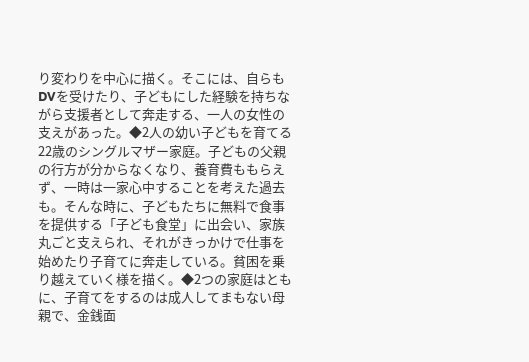り変わりを中心に描く。そこには、自らもDVを受けたり、子どもにした経験を持ちながら支援者として奔走する、一人の女性の支えがあった。◆2人の幼い子どもを育てる22歳のシングルマザー家庭。子どもの父親の行方が分からなくなり、養育費ももらえず、一時は一家心中することを考えた過去も。そんな時に、子どもたちに無料で食事を提供する「子ども食堂」に出会い、家族丸ごと支えられ、それがきっかけで仕事を始めたり子育てに奔走している。貧困を乗り越えていく様を描く。◆2つの家庭はともに、子育てをするのは成人してまもない母親で、金銭面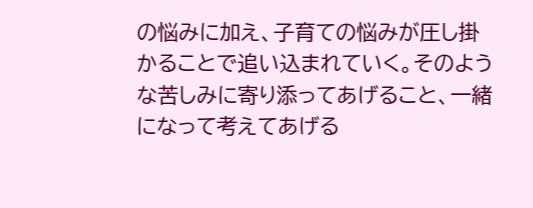の悩みに加え、子育ての悩みが圧し掛かることで追い込まれていく。そのような苦しみに寄り添ってあげること、一緒になって考えてあげる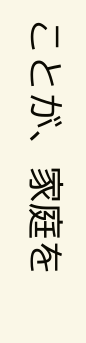ことが、家庭を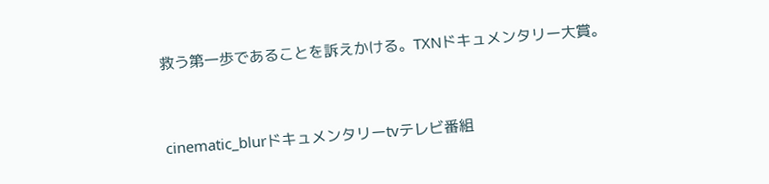救う第一歩であることを訴えかける。TXNドキュメンタリー大賞。


cinematic_blurドキュメンタリーtvテレビ番組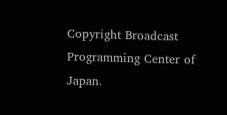Copyright Broadcast Programming Center of Japan.